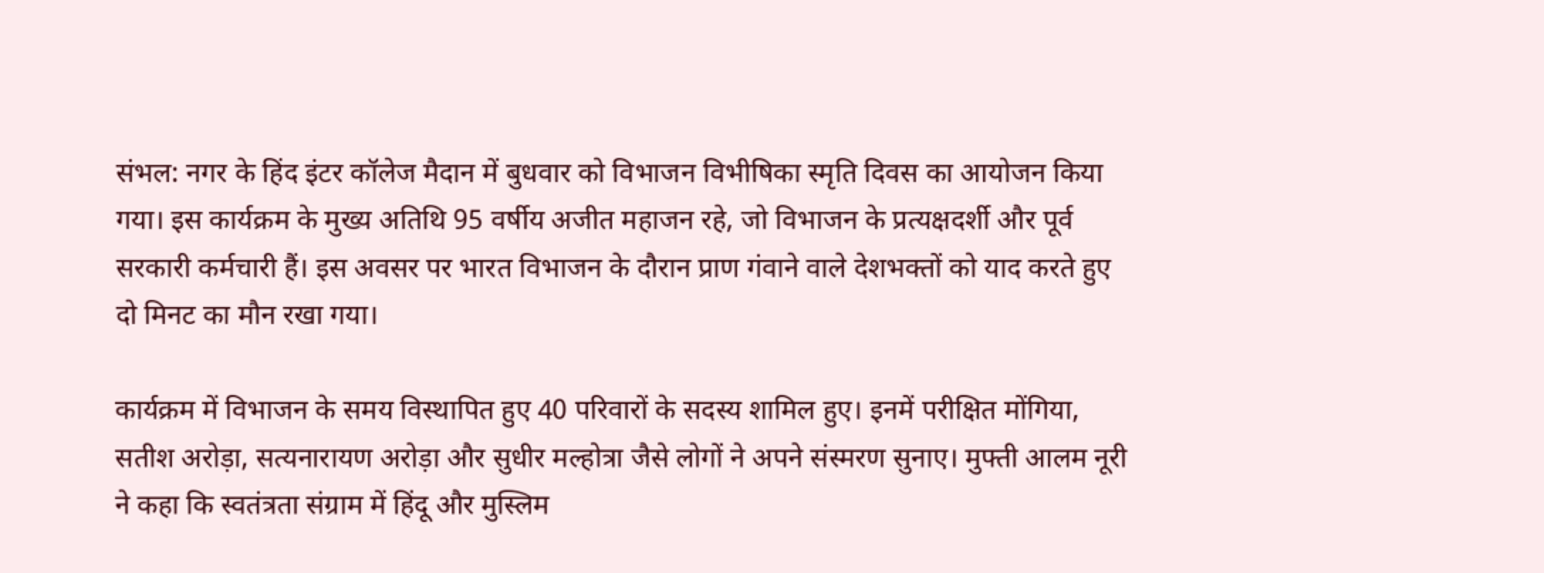संभल: नगर के हिंद इंटर कॉलेज मैदान में बुधवार को विभाजन विभीषिका स्मृति दिवस का आयोजन किया गया। इस कार्यक्रम के मुख्य अतिथि 95 वर्षीय अजीत महाजन रहे, जो विभाजन के प्रत्यक्षदर्शी और पूर्व सरकारी कर्मचारी हैं। इस अवसर पर भारत विभाजन के दौरान प्राण गंवाने वाले देशभक्तों को याद करते हुए दो मिनट का मौन रखा गया।

कार्यक्रम में विभाजन के समय विस्थापित हुए 40 परिवारों के सदस्य शामिल हुए। इनमें परीक्षित मोंगिया, सतीश अरोड़ा, सत्यनारायण अरोड़ा और सुधीर मल्होत्रा जैसे लोगों ने अपने संस्मरण सुनाए। मुफ्ती आलम नूरी ने कहा कि स्वतंत्रता संग्राम में हिंदू और मुस्लिम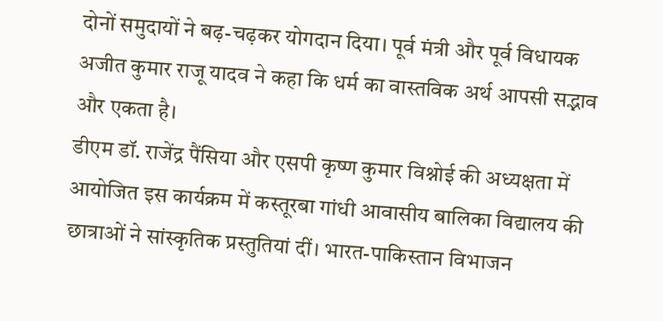दोनों समुदायों ने बढ़-चढ़कर योगदान दिया। पूर्व मंत्री और पूर्व विधायक अजीत कुमार राजू यादव ने कहा कि धर्म का वास्तविक अर्थ आपसी सद्भाव और एकता है।
डीएम डॉ. राजेंद्र पैंसिया और एसपी कृष्ण कुमार विश्नोई की अध्यक्षता में आयोजित इस कार्यक्रम में कस्तूरबा गांधी आवासीय बालिका विद्यालय की छात्राओं ने सांस्कृतिक प्रस्तुतियां दीं। भारत-पाकिस्तान विभाजन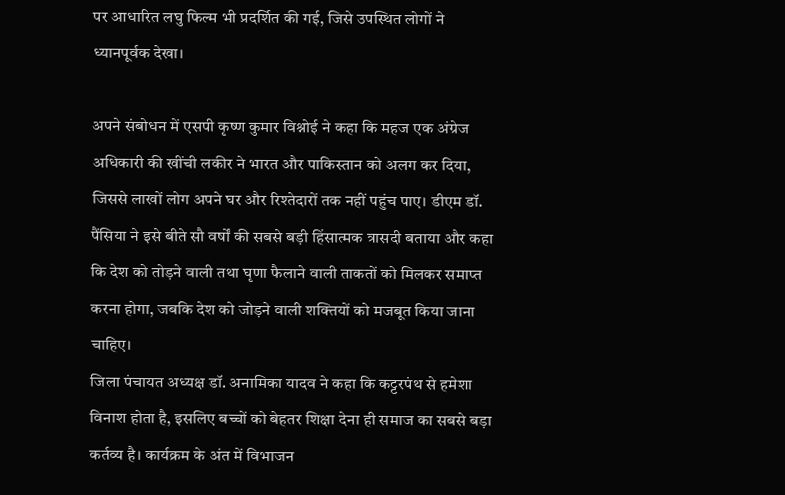पर आधारित लघु फिल्म भी प्रदर्शित की गई, जिसे उपस्थित लोगों ने ध्यानपूर्वक देखा।

अपने संबोधन में एसपी कृष्ण कुमार विश्नोई ने कहा कि महज एक अंग्रेज अधिकारी की खींची लकीर ने भारत और पाकिस्तान को अलग कर दिया, जिससे लाखों लोग अपने घर और रिश्तेदारों तक नहीं पहुंच पाए। डीएम डॉ. पैंसिया ने इसे बीते सौ वर्षों की सबसे बड़ी हिंसात्मक त्रासदी बताया और कहा कि देश को तोड़ने वाली तथा घृणा फैलाने वाली ताकतों को मिलकर समाप्त करना होगा, जबकि देश को जोड़ने वाली शक्तियों को मजबूत किया जाना चाहिए।
जिला पंचायत अध्यक्ष डॉ. अनामिका यादव ने कहा कि कट्टरपंथ से हमेशा विनाश होता है, इसलिए बच्चों को बेहतर शिक्षा देना ही समाज का सबसे बड़ा कर्तव्य है। कार्यक्रम के अंत में विभाजन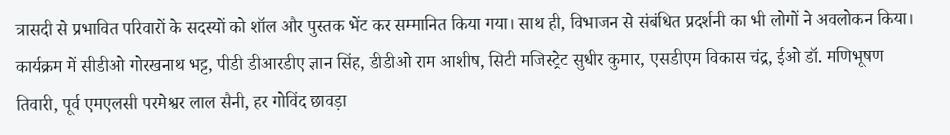त्रासदी से प्रभावित परिवारों के सदस्यों को शॉल और पुस्तक भेंट कर सम्मानित किया गया। साथ ही, विभाजन से संबंधित प्रदर्शनी का भी लोगों ने अवलोकन किया।
कार्यक्रम में सीडीओ गोरखनाथ भट्ट, पीडी डीआरडीए ज्ञान सिंह, डीडीओ राम आशीष, सिटी मजिस्ट्रेट सुधीर कुमार, एसडीएम विकास चंद्र, ईओ डॉ. मणिभूषण तिवारी, पूर्व एमएलसी परमेश्वर लाल सैनी, हर गोविंद छावड़ा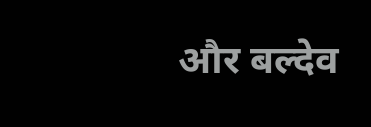और बल्देव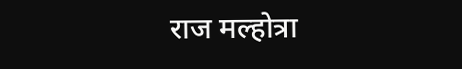राज मल्होत्रा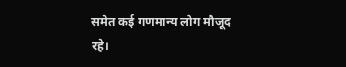समेत कई गणमान्य लोग मौजूद रहे।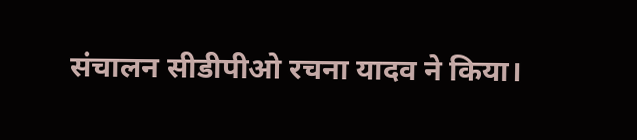संचालन सीडीपीओ रचना यादव ने किया।